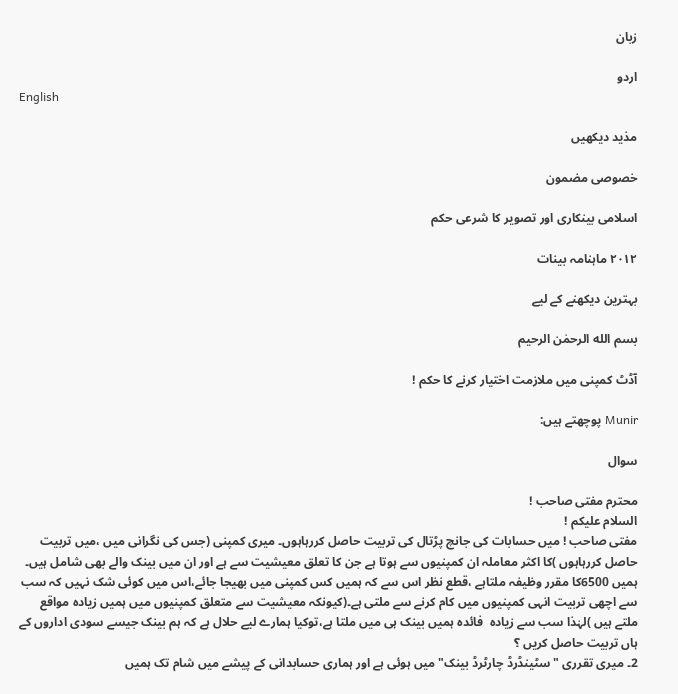زبان

اردو
English

مذید دیکھیں

خصوصی مضمون

اسلامی بینکاری اور تصویر کا شرعی حکم

۲۰١۲ ماہنامہ بینات

بہترین دیکھنے کے لیے

بسم الله الرحمٰن الرحیم

آڈٹ کمپنی میں ملازمت اختیار کرنے کا حکم !

Munir پوچھتے ہیں:

سوال

محترم مفتی صاحب !
السلام علیکم !
مفتی صاحب ! میں حسابات کی جانچ پڑتال کی تربیت حاصل کررہاہوں۔ میری کمپنی (جس کی نگرانی میں ،میں تربیت حاصل کررہاہوں )کا اکثر معاملہ ان کمپنیوں سے ہوتا ہے جن کا تعلق معیشیت سے ہے اور ان میں بینک والے بھی شامل ہیں۔
ہمیں 6500کا مقرر وظیفہ ملتاہے ،قطع نظر اس سے کہ ہمیں کس کمپنی میں بھیجا جائے،اس میں کوئی شک نہیں کہ سب سے اچھی تربیت انہی کمپنیوں میں کام کرنے سے ملتی ہے۔(کیونکہ معیشیت سے متعلق کمپنیوں میں ہمیں زیادہ مواقع ملتے ہیں )لہٰذا سب سے زیادہ  فائدہ ہمیں بینک ہی میں ملتا ہے،توکیا ہمارے لیے حلال ہے کہ ہم بینک جیسے سودی اداروں کے ہاں تربیت حاصل کریں ؟
2۔ میری تقرری " سٹینڈرڈ چارٹرڈ بینک" میں ہوئی ہے اور ہماری حسابدانی کے پیشے میں شام تک ہمیں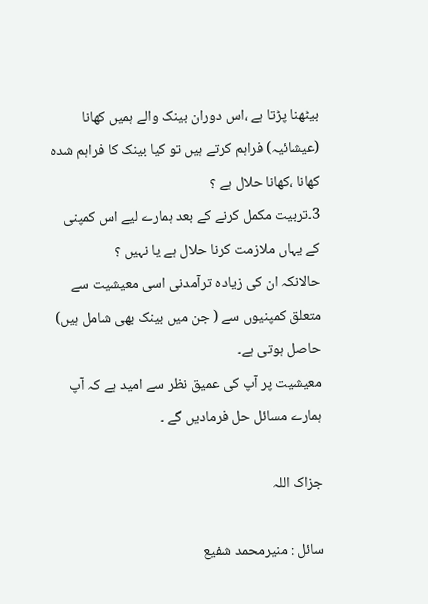بیٹھنا پڑتا ہے ،اس دوران بینک والے ہمیں کھانا (عیشائیہ) فراہم کرتے ہیں تو کیا بینک کا فراہم شدہ کھانا ،کھانا حلال ہے ؟
3۔تربیت مکمل کرنے کے بعد ہمارے لیے اس کمپنی کے یہاں ملازمت کرنا حلال ہے یا نہیں ؟
حالانکہ ان کی زیادہ ترآمدنی اسی معیشیت سے متعلق کمپنیوں سے ( جن میں بینک بھی شامل ہیں) حاصل ہوتی ہے۔
معیشیت پر آپ کی عمیق نظر سے امید ہے کہ آپ ہمارے مسائل حل فرمادیں گے ۔

جزاک اللہ

سائل : منیرمحمد شفیع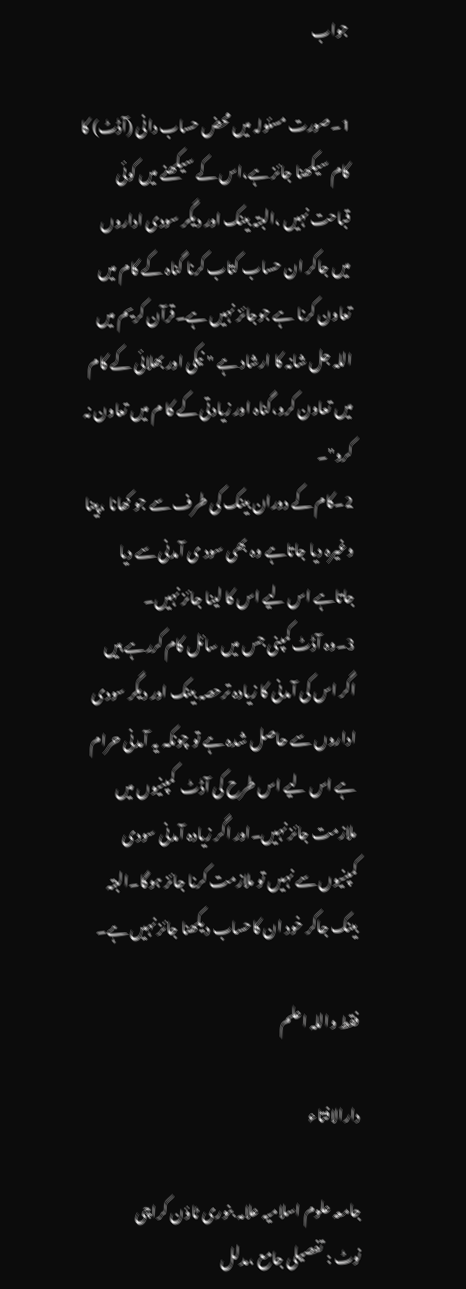جواب

1۔صورت مسئولہ میں محض حساب دانی (آڈٹ) کا کام سیکھنا جائز ہے،اس کے سیکھنے میں کوئی قباحت نہیں ،البتہ بینک اور دیگر سودی اداروں میں جاکر ان حساب کتاب کرنا گناہ کے کام میں تعاون کرنا ہے جوجائز نہیں ہے۔قرآن کریم میں اللہ جل شانہ کا ارشاد ہے " نیکی اور بھلائی کے کام میں تعاون کرو،گناہ اور زیادتی کے کا م میں تعاون نہ کرو"۔
2۔کام کے دوران بینک کی طرف سے جو کھانا ،پینا وغیرہ دیا جاتاہے وہ بھی سود ی آمدنی سے دیا جاتاہے اس لیے اس کا لینا جائز نہیں۔
3۔وہ آڈٹ کمپنی جس میں سائل کام کررہے ہیں اگر اس کی آمدنی کا زیادہ ترحصہ بینک اور دیگر سودی اداروں سے حاصل شدہ ہے تو چونکہ یہ آمدنی حرام ہے اس لیے اس طرح کی آڈٹ  کمپنیوں میں ملازمت جائز نہیں۔اور اگر زیادہ آمدنی سودی کمپنیوں سے نہیں تو ملازمت کرنا جائز ہوگا۔البتہ بینک جاکر خود ان کاحساب دیکھنا جائز نہیں ہے۔

فقط واللہ اعلم

دارالافتاء

جامعہ علوم اسلامیہ علامہ بنوری ٹاؤن کراچی
نوٹ : تفصیلی جامع ،مدلل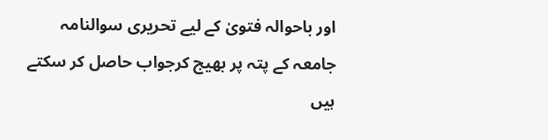اور باحوالہ فتویٰ کے لیے تحریری سوالنامہ جامعہ کے پتہ پر بھیج کرجواب حاصل کر سکتے ہیں